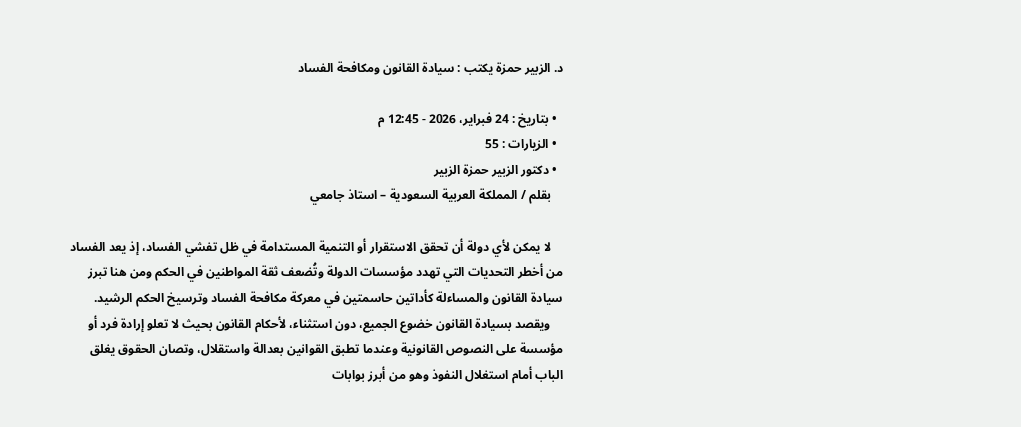د. الزبير حمزة يكتب : سيادة القانون ومكافحة الفساد

  • بتاريخ : 24 فبراير، 2026 - 12:45 م
  • الزيارات : 55
  • دكتور الزبير حمزة الزبير
    بقلم / المملكة العربية السعودية – استاذ جامعي

    لا يمكن لأي دولة أن تحقق الاستقرار أو التنمية المستدامة في ظل تفشي الفساد، إذ يعد الفساد من أخطر التحديات التي تهدد مؤسسات الدولة وتُضعف ثقة المواطنين في الحكم ومن هنا تبرز سيادة القانون والمساءلة كأداتين حاسمتين في معركة مكافحة الفساد وترسيخ الحكم الرشيد.
    ويقصد بسيادة القانون خضوع الجميع، دون استثناء، لأحكام القانون بحيث لا تعلو إرادة فرد أو مؤسسة على النصوص القانونية وعندما تطبق القوانين بعدالة واستقلال، وتصان الحقوق يغلق الباب أمام استغلال النفوذ وهو من أبرز بوابات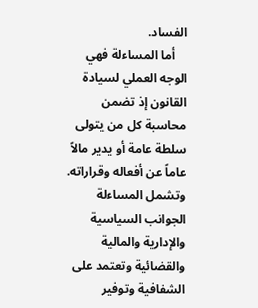الفساد.
    أما المساءلة فهي الوجه العملي لسيادة القانون إذ تضمن محاسبة كل من يتولى سلطة عامة أو يدير مالاً عاماً عن أفعاله وقراراته. وتشمل المساءلة الجوانب السياسية والإدارية والمالية والقضائية وتعتمد على الشفافية وتوفير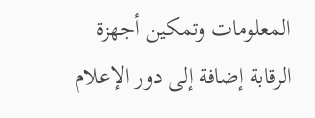المعلومات وتمكين أجهزة الرقابة إضافة إلى دور الإعلام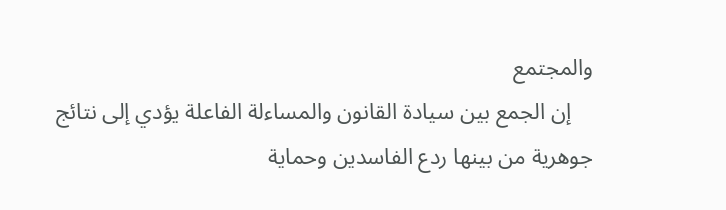والمجتمع
    إن الجمع بين سيادة القانون والمساءلة الفاعلة يؤدي إلى نتائج جوهرية من بينها ردع الفاسدين وحماية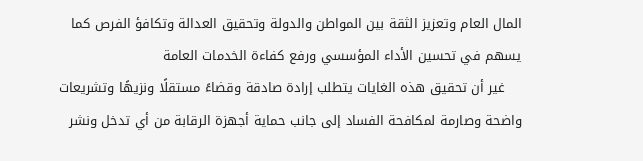المال العام وتعزيز الثقة بين المواطن والدولة وتحقيق العدالة وتكافؤ الفرص كما يسهم في تحسين الأداء المؤسسي ورفع كفاءة الخدمات العامة
    غير أن تحقيق هذه الغايات يتطلب إرادة صادقة وقضاءً مستقلًا ونزيهًا وتشريعات واضحة وصارمة لمكافحة الفساد إلى جانب حماية أجهزة الرقابة من أي تدخل ونشر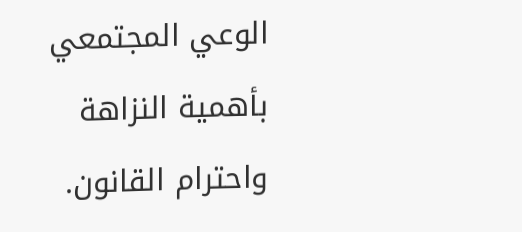الوعي المجتمعي بأهمية النزاهة واحترام القانون.